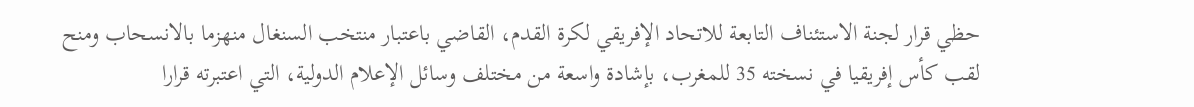حظي قرار لجنة الاستئناف التابعة للاتحاد الإفريقي لكرة القدم، القاضي باعتبار منتخب السنغال منهزما بالانسحاب ومنح لقب كأس إفريقيا في نسخته 35 للمغرب، بإشادة واسعة من مختلف وسائل الإعلام الدولية، التي اعتبرته قرارا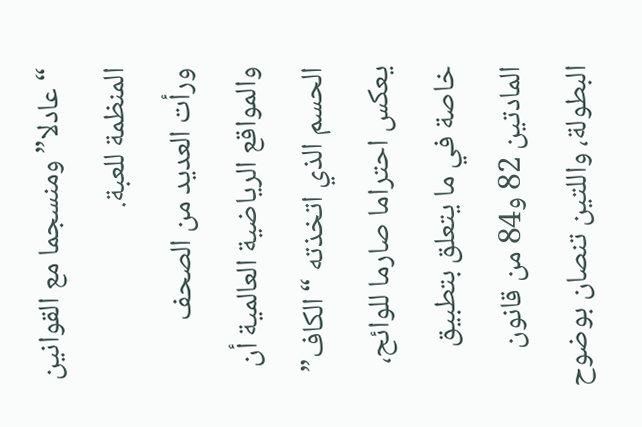“عادلا” ومنسجما مع القوانين المنظمة للعبة.
ورأت العديد من الصحف والمواقع الرياضية العالمية أن الحسم الذي اتخذته “الكاف” يعكس احتراما صارما للوائح، خاصة في ما يتعلق بتطبيق المادتين 82 و84 من قانون البطولة، واللتين تنصان بوضوح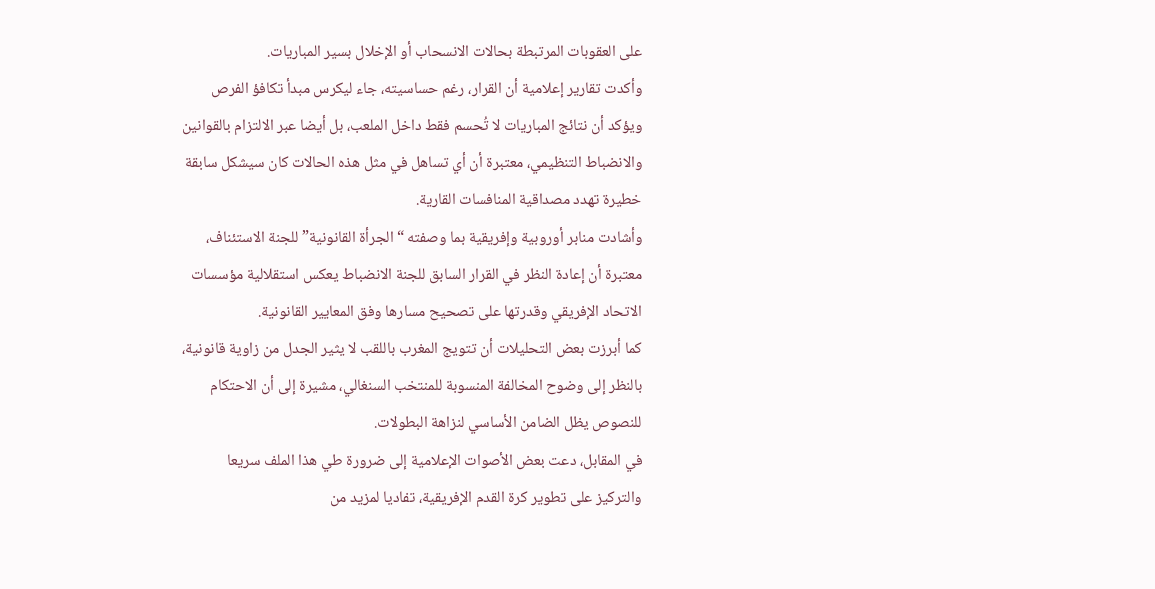على العقوبات المرتبطة بحالات الانسحاب أو الإخلال بسير المباريات.
وأكدت تقارير إعلامية أن القرار، رغم حساسيته، جاء ليكرس مبدأ تكافؤ الفرص ويؤكد أن نتائج المباريات لا تُحسم فقط داخل الملعب، بل أيضا عبر الالتزام بالقوانين والانضباط التنظيمي، معتبرة أن أي تساهل في مثل هذه الحالات كان سيشكل سابقة خطيرة تهدد مصداقية المنافسات القارية.
وأشادت منابر أوروبية وإفريقية بما وصفته “الجرأة القانونية” للجنة الاستئناف، معتبرة أن إعادة النظر في القرار السابق للجنة الانضباط يعكس استقلالية مؤسسات الاتحاد الإفريقي وقدرتها على تصحيح مسارها وفق المعايير القانونية.
كما أبرزت بعض التحليلات أن تتويج المغرب باللقب لا يثير الجدل من زاوية قانونية، بالنظر إلى وضوح المخالفة المنسوبة للمنتخب السنغالي، مشيرة إلى أن الاحتكام للنصوص يظل الضامن الأساسي لنزاهة البطولات.
في المقابل، دعت بعض الأصوات الإعلامية إلى ضرورة طي هذا الملف سريعا والتركيز على تطوير كرة القدم الإفريقية، تفاديا لمزيد من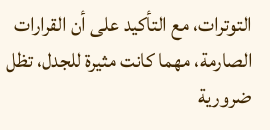التوترات، مع التأكيد على أن القرارات الصارمة، مهما كانت مثيرة للجدل، تظل ضرورية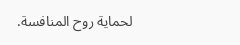لحماية روح المنافسة.